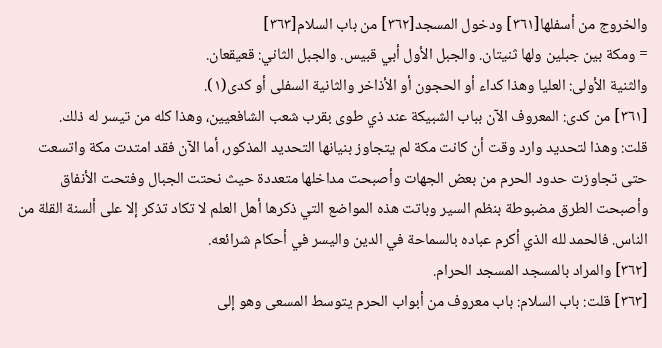والخروج من أسفلها[٣٦١] ودخول المسجد[٣٦٢] من باب السلام[٣٦٣]
= ومكة بين جبلين ولها ثنيتان. والجبل الأول أبي قبيس. والجبل الثاني: قعيقعان.
والثنية الأولى: العليا وهذا كداء أو الحجون أو الأذاخر والثانية السفلى أو كدى(١).
[٣٦١] من كدى: المعروف الآن بباب الشبيكة عند ذي طوى بقرب شعب الشافعيين، وهذا كله من تيسر له ذلك.
قلت: وهذا لتحديد وارد وقت أن كانت مكة لم يتجاوز بنيانها التحديد المذكور، أما الآن فقد امتدت مكة واتسعت حتى تجاوزت حدود الحرم من بعض الجهات وأصبحت مداخلها متعددة حيث نحتت الجبال وفتحت الأنفاق وأصبحت الطرق مضبوطة بنظم السير وباتت هذه المواضع التي ذكرها أهل العلم لا تكاد تذكر إلا على ألسنة القلة من الناس. فالحمد لله الذي أكرم عباده بالسماحة في الدين واليسر في أحكام شرائعه.
[٣٦٢] والمراد بالمسجد المسجد الحرام.
[٣٦٣] قلت: باب السلام: باب معروف من أبواب الحرم يتوسط المسعى وهو إلى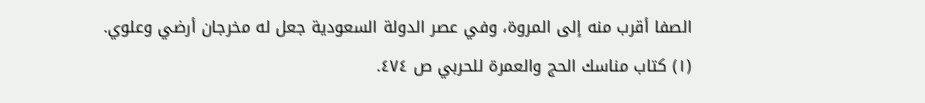الصفا أقرب منه إلى المروة، وفي عصر الدولة السعودية جعل له مخرجان أرضي وعلوي.
(١) كتاب مناسك الحج والعمرة للحربي ص ٤٧٤.